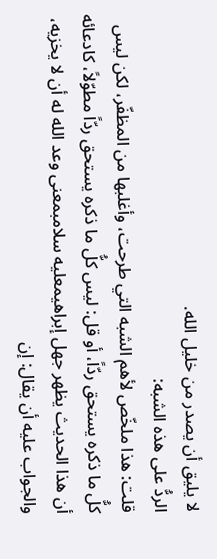لا يليق أن يصدر من خليل الله.
الردُّ على هذه الشبه:
قلت: هذا ملخّص لأهم الشبه التي طرحت، وأغلبها من المظفّر، لكن ليس كلُّ ما ذكره يستحق ردّاً، أو قل: ليس كلُّ ما ذكره يستحق ردّاً مطوّلاً، كادعائه أن هذا الحديث يظهر جهل إبراهيمعليه سلامبمعنى وعد الله له أن لا يخزيه، والجواب عليه أن يقال: إن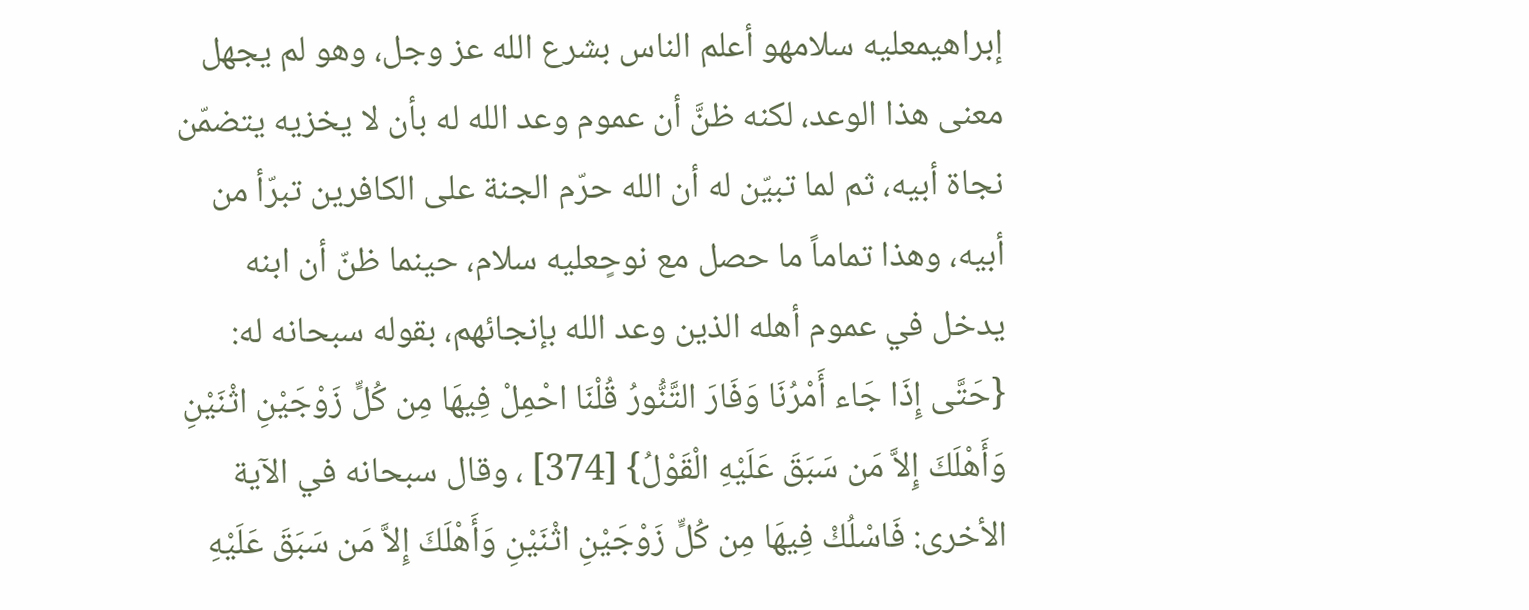إبراهيمعليه سلامهو أعلم الناس بشرع الله عز وجل، وهو لم يجهل معنى هذا الوعد، لكنه ظنَّ أن عموم وعد الله له بأن لا يخزيه يتضمّن نجاة أبيه، ثم لما تبيّن له أن الله حرّم الجنة على الكافرين تبرّأ من أبيه، وهذا تماماً ما حصل مع نوحٍعليه سلام، حينما ظنّ أن ابنه يدخل في عموم أهله الذين وعد الله بإنجائهم، بقوله سبحانه له: {حَتَّى إِذَا جَاء أَمْرُنَا وَفَارَ التَّنُّورُ قُلْنَا احْمِلْ فِيهَا مِن كُلٍّ زَوْجَيْنِ اثْنَيْنِ وَأَهْلَكَ إِلاَّ مَن سَبَقَ عَلَيْهِ الْقَوْلُ} [374] ، وقال سبحانه في الآية الأخرى: فَاسْلُكْ فِيهَا مِن كُلٍّ زَوْجَيْنِ اثْنَيْنِ وَأَهْلَكَ إِلاَّ مَن سَبَقَ عَلَيْهِ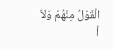الْقَوْلُ مِنْهُمْ وَلاَ
أ